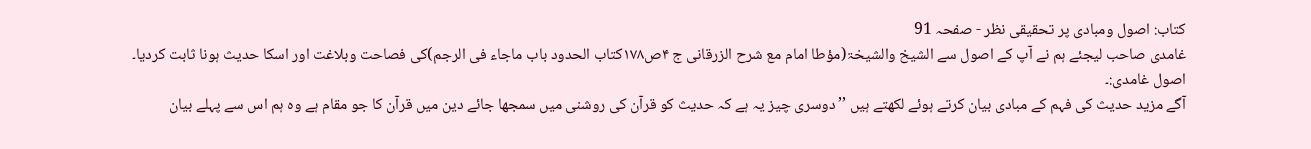کتاب: اصول ومبادی پر تحقیقی نظر - صفحہ 91
غامدی صاحب لیجئے ہم نے آپ کے اصول سے الشیخ والشیخۃ(مؤطا امام مع شرح الزرقانی ج ۴ص۱۷۸کتاب الحدود باب ماجاء فی الرجم)کی فصاحت وبلاغت اور اسکا حدیث ہونا ثابت کردیا۔
اصول غامدی:۔
آگے مزید حدیث کی فہم کے مبادی بیان کرتے ہوئے لکھتے ہیں ’’دوسری چیز یہ ہے کہ حدیث کو قرآن کی روشنی میں سمجھا جائے دین میں قرآن کا جو مقام ہے وہ ہم اس سے پہلے بیان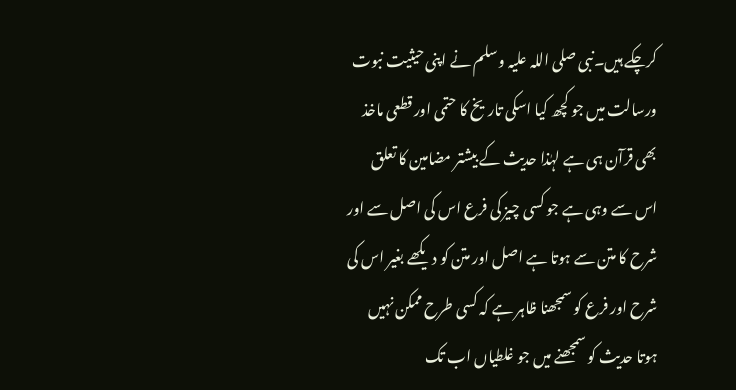کرچکے ہیں۔نبی صلی اللہ علیہ وسلم نے اپنی حیثیت نبوت ورسالت میں جو کچھ کیا اسکی تاریخ کا حتمی اور قطعی ماخذ بھی قرآن ہی ہے لہٰذا حدیث کے بیشتر مضامین کا تعلق اس سے وہی ہے جو کسی چیز کی فرع اس کی اصل سے اور شرح کا متن سے ہوتا ہے اصل اور متن کو دیکھے بغیر اس کی شرح اور فرع کو سمجھنا ظاہر ہے کہ کسی طرح ممکن نہیں ہوتا حدیث کو سمجھنے میں جو غلطیاں اب تک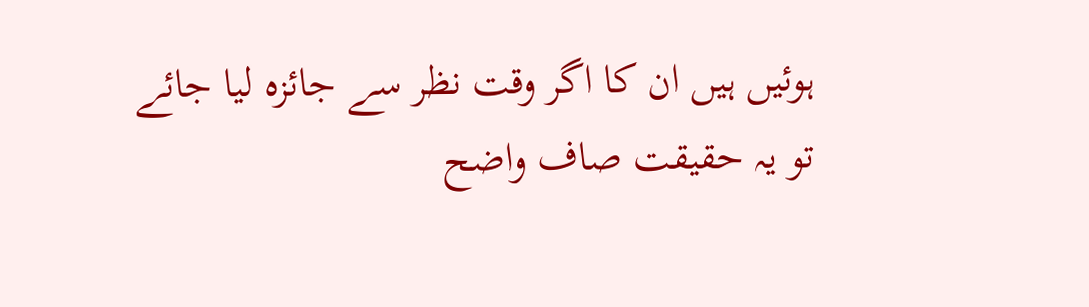ہوئیں ہیں ان کا اگر وقت نظر سے جائزہ لیا جائے تو یہ حقیقت صاف واضح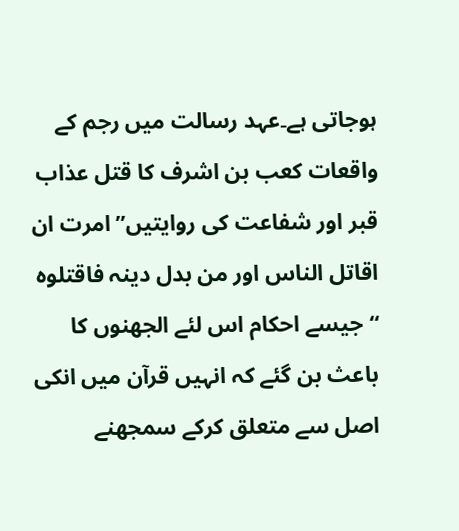ہوجاتی ہے۔عہد رسالت میں رجم کے واقعات کعب بن اشرف کا قتل عذاب قبر اور شفاعت کی روایتیں’’امرت ان اقاتل الناس اور من بدل دینہ فاقتلوہ ‘‘جیسے احکام اس لئے الجھنوں کا باعث بن گئے کہ انہیں قرآن میں انکی اصل سے متعلق کرکے سمجھنے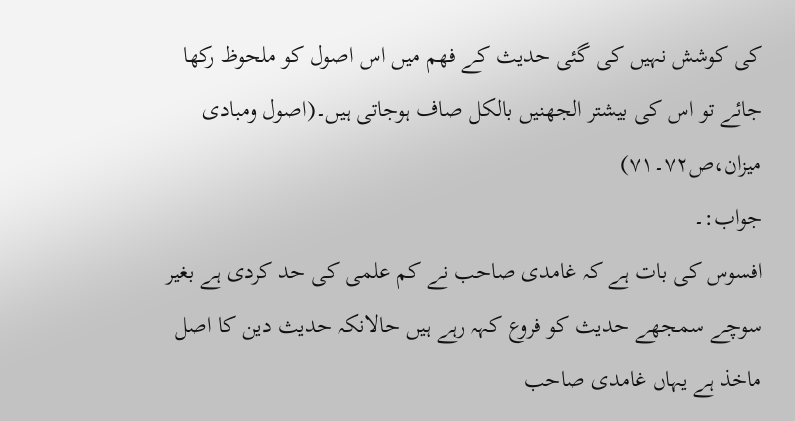کی کوشش نہیں کی گئی حدیث کے فھم میں اس اصول کو ملحوظ رکھا جائے تو اس کی بیشتر الجھنیں بالکل صاف ہوجاتی ہیں۔(اصول ومبادی میزان،ص۷۲۔۷۱)
جواب:۔
افسوس کی بات ہے کہ غامدی صاحب نے کم علمی کی حد کردی ہے بغیر سوچے سمجھے حدیث کو فروع کہہ رہے ہیں حالانکہ حدیث دین کا اصل ماخذ ہے یہاں غامدی صاحب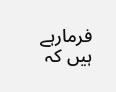فرمارہے ہیں کہ